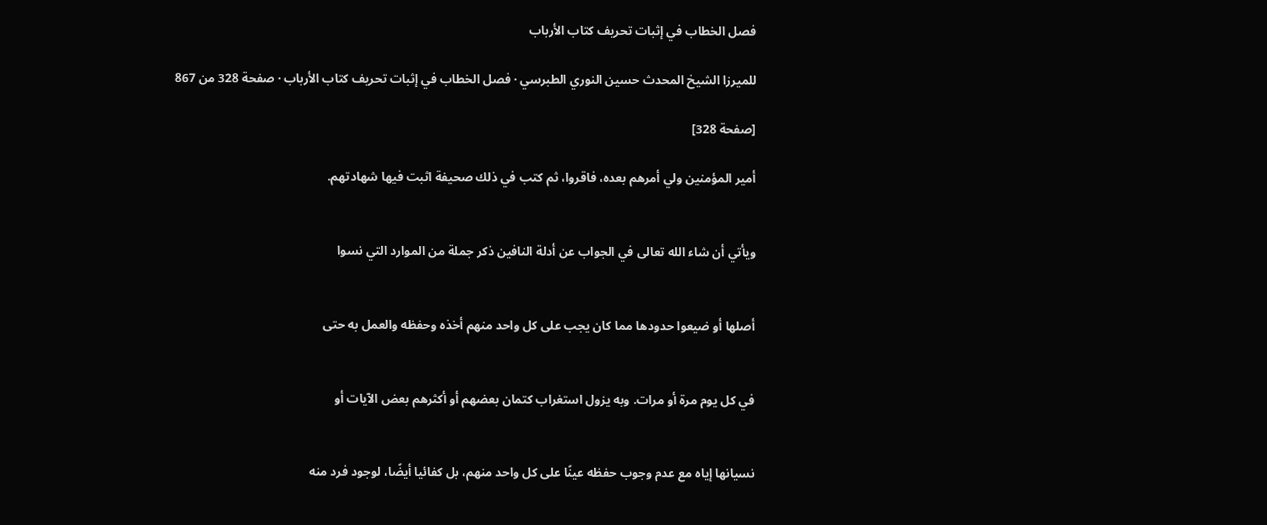فصل الخطاب في إثبات تحريف كتاب الأرباب

للميرزا الشيخ المحدث حسين النوري الطبرسي · فصل الخطاب في إثبات تحريف كتاب الأرباب · صفحة 328 من 867

[صفحة 328]

أمير المؤمنين ولي أمرهم بعده، فاقروا، ثم كتب في ذلك صحيفة اثبت فيها شهادتهم.


ويأتي أن شاء الله تعالى في الجواب عن أدلة النافين ذكر جملة من الموارد التي نسوا


أصلها أو ضيعوا حدودها مما كان يجب على كل واحد منهم أخذه وحفظه والعمل به حتى


في كل يوم مرة أو مرات. وبه يزول استغراب كتمان بعضهم أو أكثرهم بعض الآيات أو


نسيانها إياه مع عدم وجوب حفظه عينًا على كل واحد منهم، بل كفائيا أيضًا، لوجود فرد منه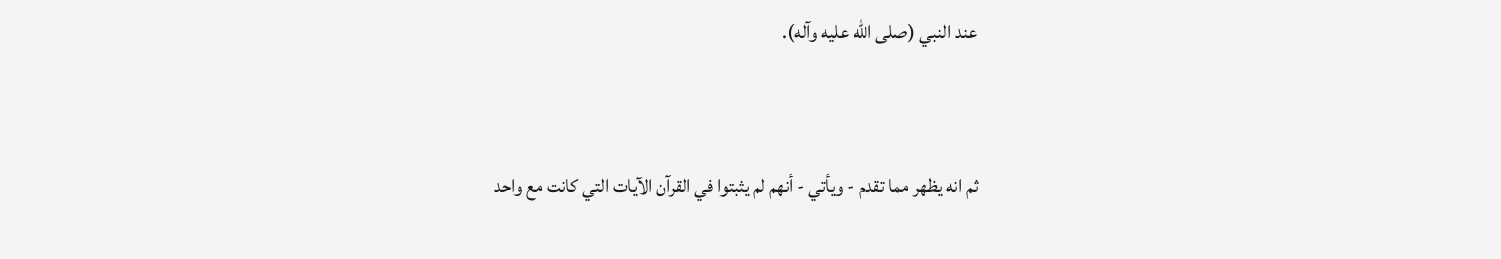عند النبي (صلى الله عليه وآله).


ثم انه يظهر مما تقدم - ويأتي - أنهم لم يثبتوا في القرآن الآيات التي كانت مع واحد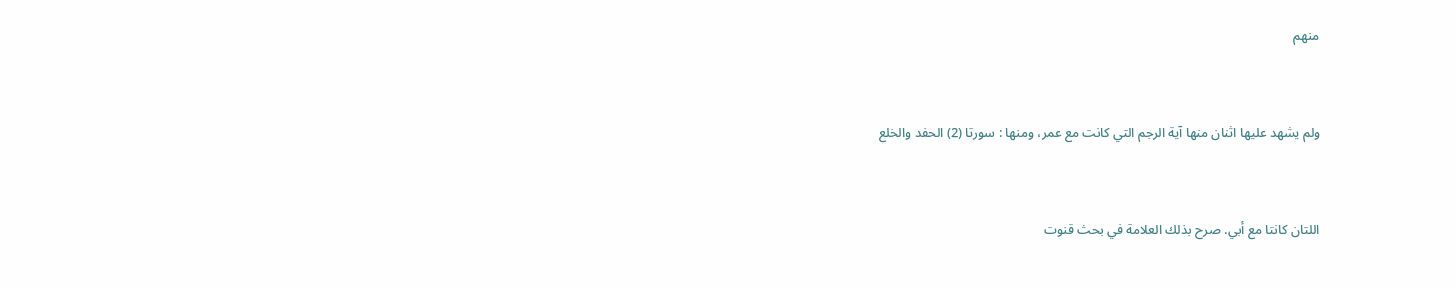منهم


ولم يشهد عليها اثنان منها آية الرجم التي كانت مع عمر، ومنها : سورتا (2) الحفد والخلع


اللتان كانتا مع أبي. صرح بذلك العلامة في بحث قنوت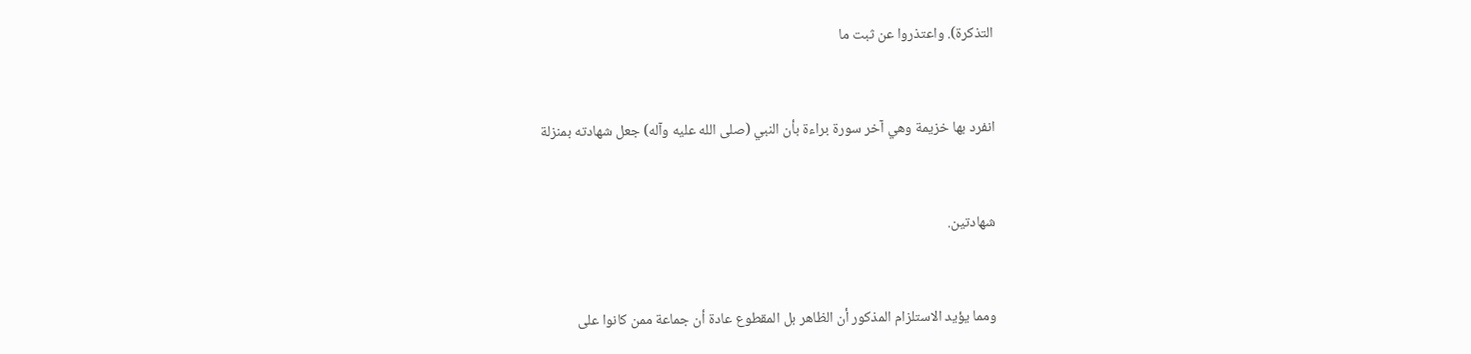التذكرة). واعتذروا عن ثبت ما


انفرد بها خزيمة وهي آخر سورة براءة بأن النبي (صلى الله عليه وآله) جعل شهادته بمنزلة


شهادتين.


ومما يؤيد الاستلزام المذكور أن الظاهر بل المقطوع عادة أن جماعة ممن كانوا على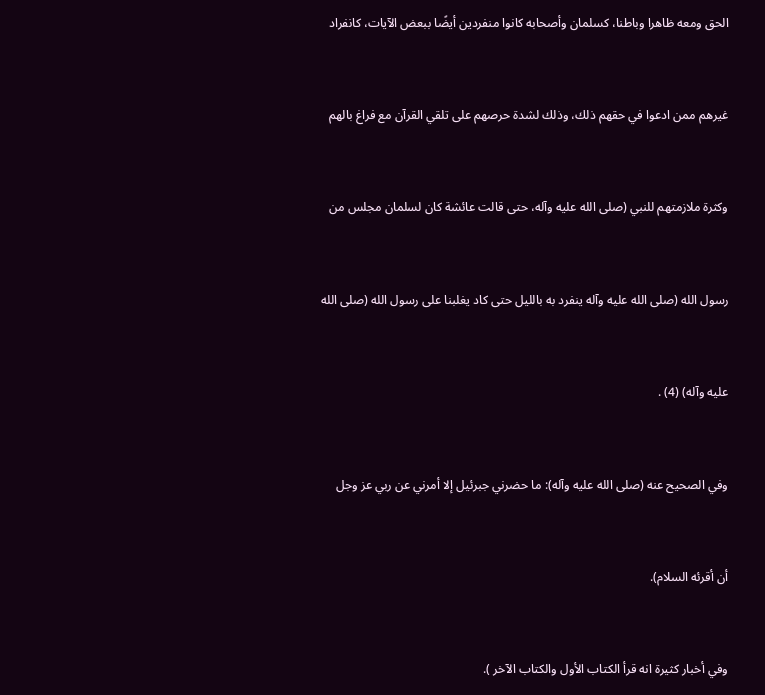الحق ومعه ظاهرا وباطنا، كسلمان وأصحابه كانوا منفردين أيضًا ببعض الآيات، كانفراد


غيرهم ممن ادعوا في حقهم ذلك، وذلك لشدة حرصهم على تلقي القرآن مع فراغ بالهم


وكثرة ملازمتهم للنبي (صلى الله عليه وآله، حتى قالت عائشة كان لسلمان مجلس من


رسول الله (صلى الله عليه وآله ينفرد به بالليل حتى كاد يغلبنا على رسول الله (صلى الله


عليه وآله) (4) .


وفي الصحيح عنه (صلى الله عليه وآله): ما حضرني جبرئيل إلا أمرني عن ربي عز وجل


أن أقرئه السلام).


وفي أخبار كثيرة انه قرأ الكتاب الأول والكتاب الآخر ).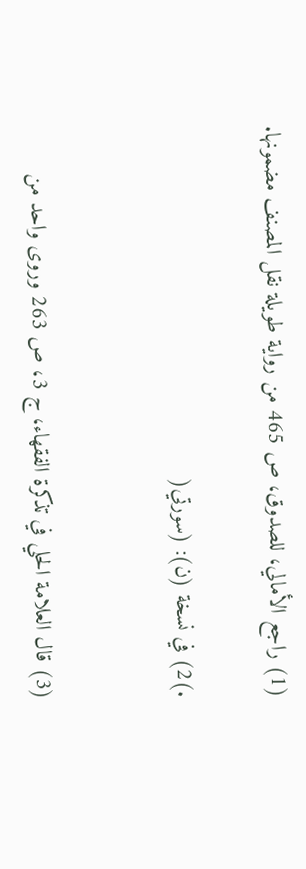(1) راجع الأمالي، للصدوق، ص 465 من رواية طويلة نقل المصنف مضمونها.

.)2) في نسخة (ن): (سورتي(


(3) قال العلامة الحلي في تذكرة الفقهاء، ج 3، ص 263 وروى واحد من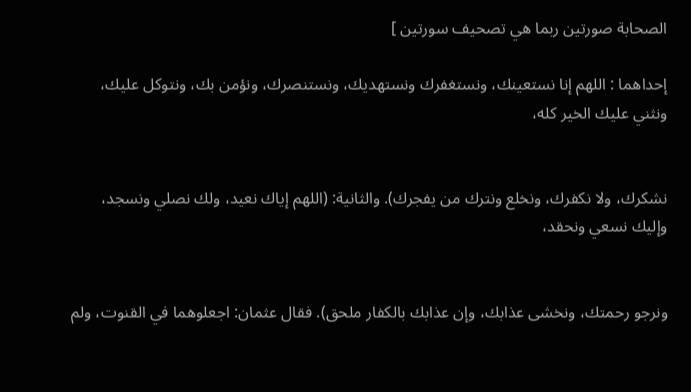الصحابة صورتين ربما هي تصحيف سورتين ]

إحداهما : اللهم إنا نستعينك، ونستغفرك ونستهديك، ونستنصرك، ونؤمن بك، ونتوكل عليك، ونثني عليك الخير كله،


نشكرك، ولا نكفرك، ونخلع ونترك من يفجرك). والثانية: (اللهم إياك نعيد، ولك نصلي ونسجد، وإليك نسعي ونحقد،


ونرجو رحمتك، ونخشى عذابك، وإن عذابك بالكفار ملحق). فقال عثمان: اجعلوهما في القنوت، ولم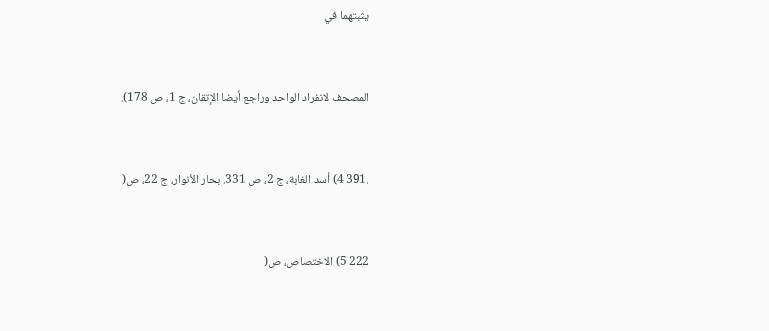يثبتهما في


المصحف لانفراد الواحد وراجع أيضا الإتقان، ج 1، ص 178).


.391 4) أسد الغابة، ج 2، ص 331. بحار الأنوار، ج 22، ص(


222 5) الاختصاص، ص(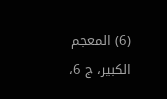(6) المعجم الكبير، ج 6،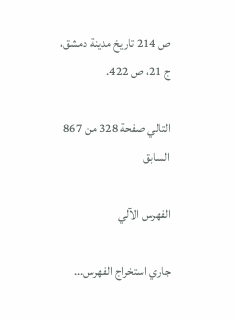ص 214 تاريخ مدينة دمشق، ج 21، ص 422.

التالي صفحة 328 من 867 السابق

الفهرس الآلي

جاري استخراج الفهرس...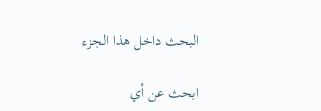البحث داخل هذا الجزء

ابحث عن أي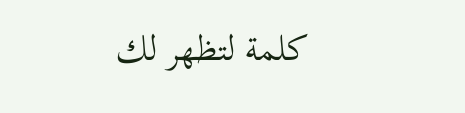كلمة لتظهر لك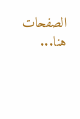الصفحات هنا...